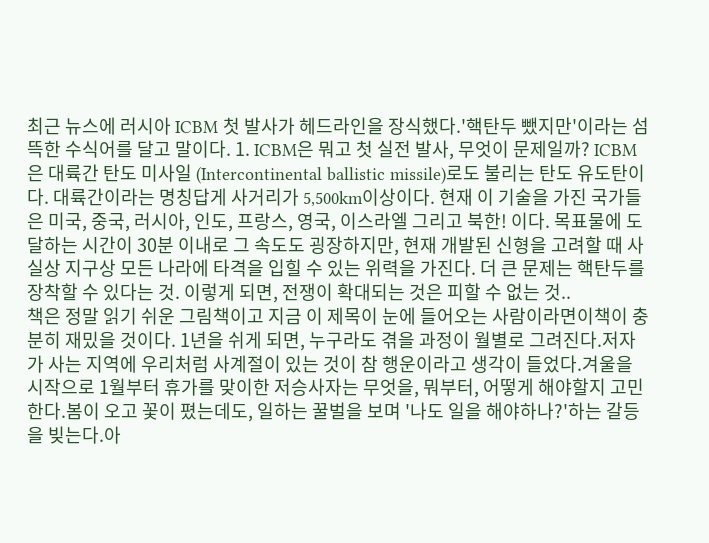최근 뉴스에 러시아 ICBM 첫 발사가 헤드라인을 장식했다.'핵탄두 뺐지만'이라는 섬뜩한 수식어를 달고 말이다. 1. ICBM은 뭐고 첫 실전 발사, 무엇이 문제일까? ICBM은 대륙간 탄도 미사일 (Intercontinental ballistic missile)로도 불리는 탄도 유도탄이다. 대륙간이라는 명칭답게 사거리가 5,500km이상이다. 현재 이 기술을 가진 국가들은 미국, 중국, 러시아, 인도, 프랑스, 영국, 이스라엘 그리고 북한! 이다. 목표물에 도달하는 시간이 30분 이내로 그 속도도 굉장하지만, 현재 개발된 신형을 고려할 때 사실상 지구상 모든 나라에 타격을 입힐 수 있는 위력을 가진다. 더 큰 문제는 핵탄두를 장착할 수 있다는 것. 이렇게 되면, 전쟁이 확대되는 것은 피할 수 없는 것..
책은 정말 읽기 쉬운 그림책이고 지금 이 제목이 눈에 들어오는 사람이라면이책이 충분히 재밌을 것이다. 1년을 쉬게 되면, 누구라도 겪을 과정이 월별로 그려진다.저자가 사는 지역에 우리처럼 사계절이 있는 것이 참 행운이라고 생각이 들었다.겨울을 시작으로 1월부터 휴가를 맞이한 저승사자는 무엇을, 뭐부터, 어떻게 해야할지 고민한다.봄이 오고 꽃이 폈는데도, 일하는 꿀벌을 보며 '나도 일을 해야하나?'하는 갈등을 빚는다.아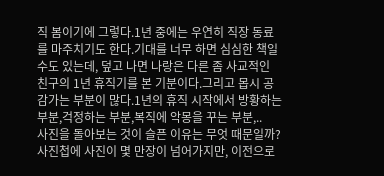직 봄이기에 그렇다.1년 중에는 우연히 직장 동료를 마주치기도 한다.기대를 너무 하면 심심한 책일 수도 있는데, 덮고 나면 나랑은 다른 좀 사교적인 친구의 1년 휴직기를 본 기분이다.그리고 몹시 공감가는 부분이 많다.1년의 휴직 시작에서 방황하는 부분,걱정하는 부분,복직에 악몽을 꾸는 부분,..
사진을 돌아보는 것이 슬픈 이유는 무엇 때문일까?사진첩에 사진이 몇 만장이 넘어가지만, 이전으로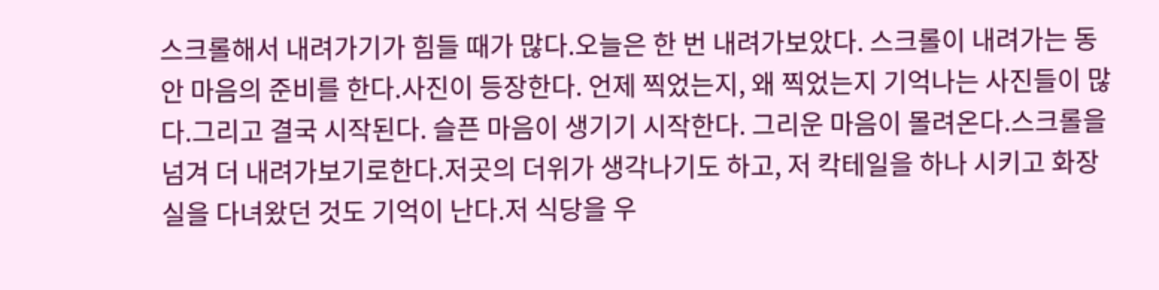스크롤해서 내려가기가 힘들 때가 많다.오늘은 한 번 내려가보았다. 스크롤이 내려가는 동안 마음의 준비를 한다.사진이 등장한다. 언제 찍었는지, 왜 찍었는지 기억나는 사진들이 많다.그리고 결국 시작된다. 슬픈 마음이 생기기 시작한다. 그리운 마음이 몰려온다.스크롤을 넘겨 더 내려가보기로한다.저곳의 더위가 생각나기도 하고, 저 칵테일을 하나 시키고 화장실을 다녀왔던 것도 기억이 난다.저 식당을 우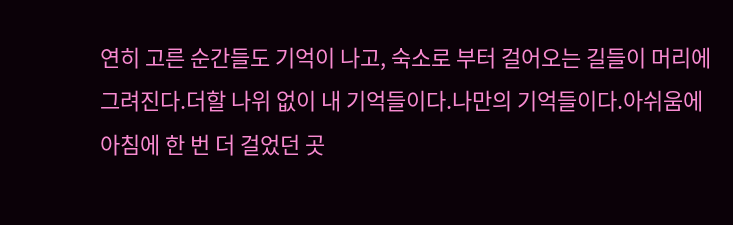연히 고른 순간들도 기억이 나고, 숙소로 부터 걸어오는 길들이 머리에 그려진다.더할 나위 없이 내 기억들이다.나만의 기억들이다.아쉬움에 아침에 한 번 더 걸었던 곳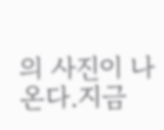의 사진이 나온다.지금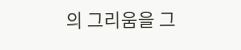의 그리움을 그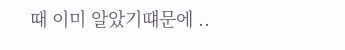때 이미 알았기떄문에 ..